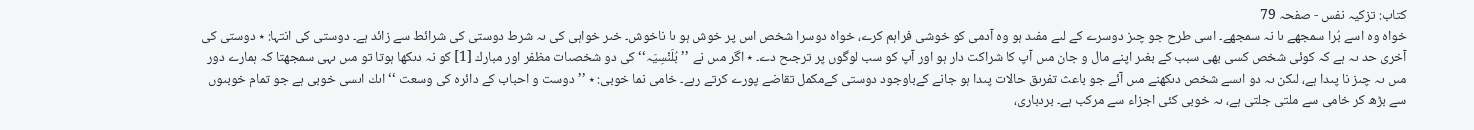کتاب: تزکیہ نفس - صفحہ 79
خواہ وہ اسے بُرا سمجھے ىا نہ سمجھے۔ اسى طرح جو چىز دوسرے كے لىے مفىد ہو وہ آدمى كو خوشى فراہم كرے، خواہ دوسرا شخص اس پر خوش ہو ىا ناخوش۔ خىر خواہى كى ىہ شرط دوستى كى شرائط سے زائد ہے۔ دوستى كى انتہا: ٭ دوستى كى آخرى حد ىہ ہے كہ كوئى شخص كسى بھى سبب كے بغىر اپنے مال و جان مىں آپ كا شراكت دار ہو اور آپ كو سب لوگوں پر ترجىح دے۔ ٭ اگر مىں نے ’’ بُلَنْسِيَہ‘‘ كى دو شخصىات مظفر اور مبارك [1] كو نہ دىكھا ہوتا تو مىں ىہى سمجھتا كہ ہمارے دور مىں ىہ چىز نا پىدا ہے، لىكن ىہ دو اىسے شخص دىكھنے مىں آئے جو باعث تفرىق حالات پىدا ہو جانے كےباوجود دوستى كےمكمل تقاضے پورے كرتے رہے۔ خامى نما خوبى: ٭ ’’دوست و احباب كے دائرہ كى وسعت ‘‘ اىك اىسى خوبى ہے جو تمام خوبىوں سے بڑھ كر خامى سے ملتى جلتى ہے، ىہ خوبى كئى اجزاء سے مركب ہے۔ بردبارى،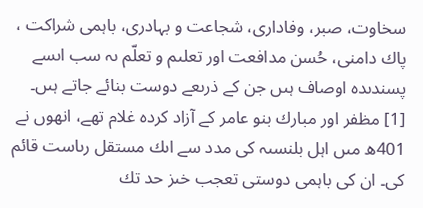سخاوت، صبر، وفادارى، شجاعت و بہادرى، باہمى شراكت ، پاك دامنى، حُسن مدافعت اور تعلىم و تعلّم ىہ سب اىسے پسندىدہ اوصاف ہىں جن كے ذرىعے دوست بنائے جاتے ہىں۔
[1] مظفر اور مبارك بنو عامر كے آزاد كردہ غلام تھے، انھوں نے 401ھ مىں اہل بلنسىہ كى مدد سے اىك مستقل رىاست قائم كى۔ ان كى باہمى دوستى تعجب خىز حد تك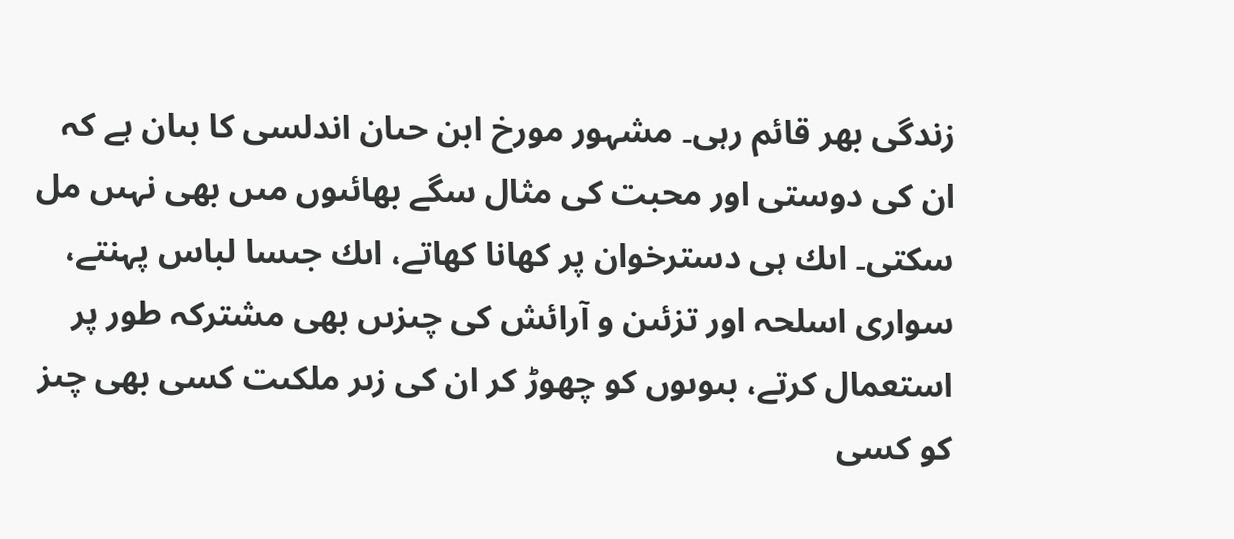زندگى بھر قائم رہى۔ مشہور مورخ ابن حىان اندلسى كا بىان ہے كہ ان كى دوستى اور محبت كى مثال سگے بھائىوں مىں بھى نہىں مل سكتى۔ اىك ہى دسترخوان پر كھانا كھاتے، اىك جىسا لباس پہنتے، سوارى اسلحہ اور تزئىن و آرائش كى چىزىں بھى مشتركہ طور پر استعمال كرتے، بىوىوں كو چھوڑ كر ان كى زىر ملكىت كسى بھى چىز كو كسى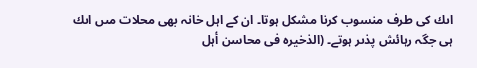اىك كى طرف منسوب كرنا مشكل ہوتا۔ ان كے اہل خانہ بھى محلات مىں اىك ہى جگہ رہائش پذىر ہوتے۔ (الذخيرہ فى محاسن أہل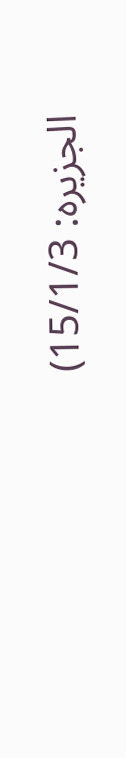الجزيرہ: 15/1/3)